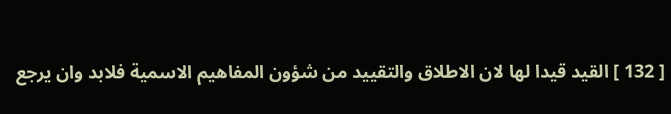[ 132 ] القيد قيدا لها لان الاطلاق والتقييد من شؤون المفاهيم الاسمية فلابد وان يرجع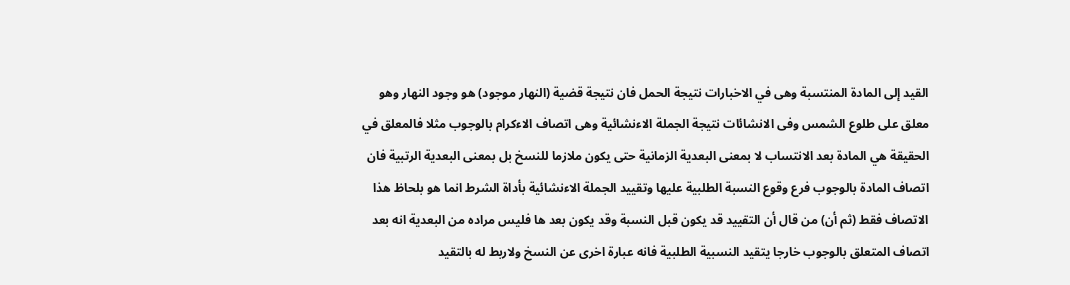القيد إلى المادة المنتسبة وهى في الاخبارات نتيجة الحمل فان نتيجة قضية (النهار موجود) هو وجود النهار وهو معلق على طلوع الشمس وفى الانشائات نتيجة الجملة الاءنشائية وهى اتصاف الاءكرام بالوجوب مثلا فالمعلق في الحقيقة هي المادة بعد الانتساب لا بمعنى البعدية الزمانية حتى يكون ملازما للنسخ بل بمعنى البعدية الرتبية فان اتصاف المادة بالوجوب فرع وقوع النسبة الطلبية عليها وتقييد الجملة الاءنشائية بأداة الشرط انما هو بلحاظ هذا الاتصاف فقط (ثم أن) من قال أن التقييد قد يكون قبل النسبة وقد يكون بعد ها فليس مراده من البعدية انه بعد اتصاف المتعلق بالوجوب خارجا يتقيد النسبية الطلبية فانه عبارة اخرى عن النسخ ولاربط له بالتقيد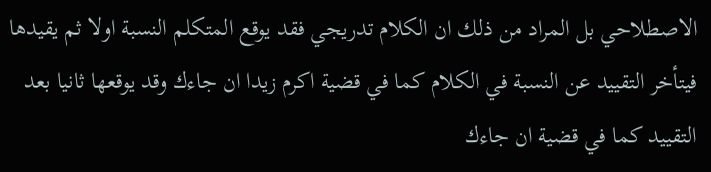الاصطلاحي بل المراد من ذلك ان الكلام تدريجي فقد يوقع المتكلم النسبة اولا ثم يقيدها فيتأخر التقييد عن النسبة في الكلام كما في قضية اكرم زيدا ان جاءك وقد يوقعها ثانيا بعد التقييد كما في قضية ان جاءك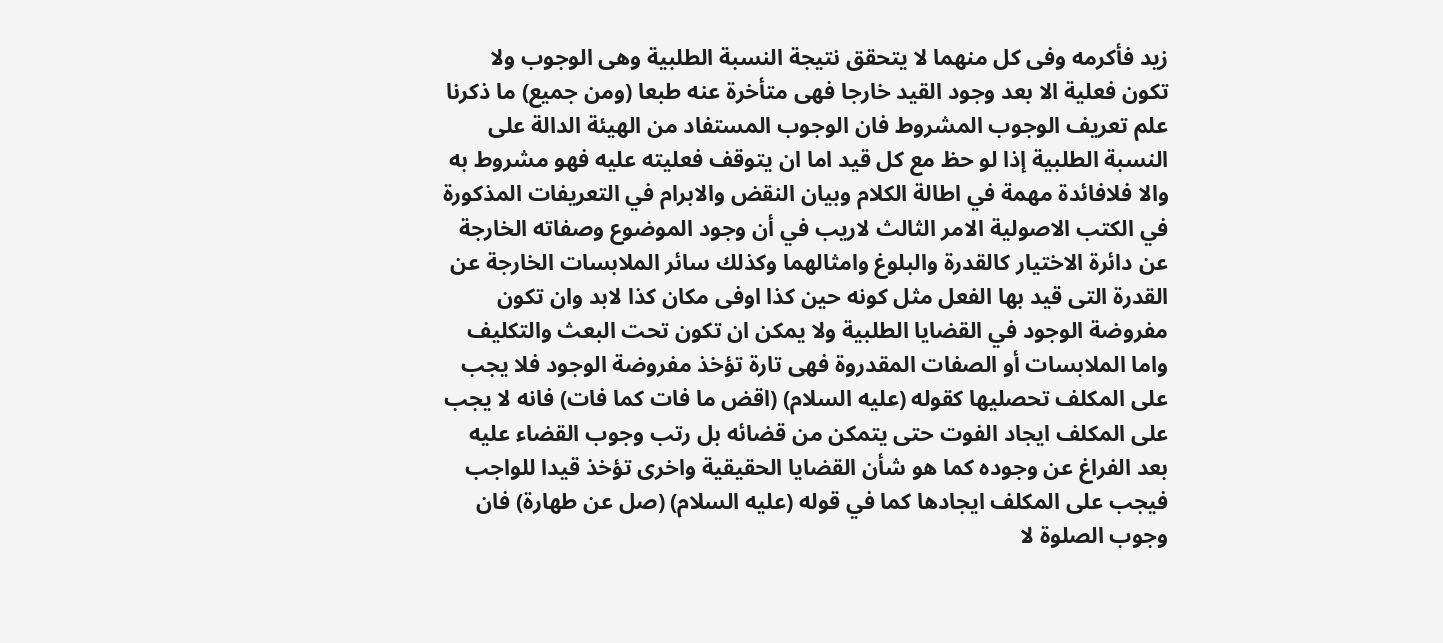زيد فأكرمه وفى كل منهما لا يتحقق نتيجة النسبة الطلبية وهى الوجوب ولا تكون فعلية الا بعد وجود القيد خارجا فهى متأخرة عنه طبعا (ومن جميع) ما ذكرنا علم تعريف الوجوب المشروط فان الوجوب المستفاد من الهيئة الدالة على النسبة الطلبية إذا لو حظ مع كل قيد اما ان يتوقف فعليته عليه فهو مشروط به والا فلافائدة مهمة في اطالة الكلام وبيان النقض والابرام في التعريفات المذكورة في الكتب الاصولية الامر الثالث لاريب في أن وجود الموضوع وصفاته الخارجة عن دائرة الاختيار كالقدرة والبلوغ وامثالهما وكذلك سائر الملابسات الخارجة عن القدرة التى قيد بها الفعل مثل كونه حين كذا اوفى مكان كذا لابد وان تكون مفروضة الوجود في القضايا الطلبية ولا يمكن ان تكون تحت البعث والتكليف واما الملابسات أو الصفات المقدروة فهى تارة تؤخذ مفروضة الوجود فلا يجب على المكلف تحصليها كقوله (عليه السلام) (اقض ما فات كما فات) فانه لا يجب على المكلف ايجاد الفوت حتى يتمكن من قضائه بل رتب وجوب القضاء عليه بعد الفراغ عن وجوده كما هو شأن القضايا الحقيقية واخرى تؤخذ قيدا للواجب فيجب على المكلف ايجادها كما في قوله (عليه السلام) (صل عن طهارة) فان وجوب الصلوة لا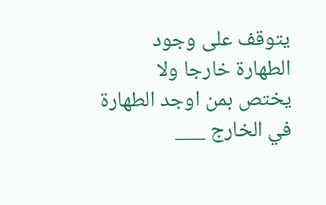يتوقف على وجود الطهارة خارجا ولا يختص بمن اوجد الطهارة في الخارج ___